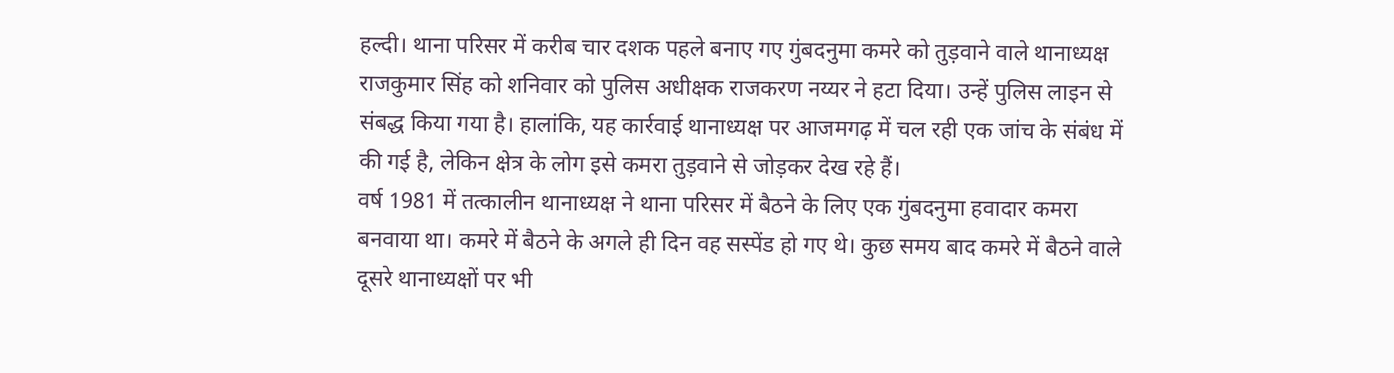हल्दी। थाना परिसर में करीब चार दशक पहले बनाए गए गुंबदनुमा कमरे को तुड़वाने वाले थानाध्यक्ष राजकुमार सिंह को शनिवार को पुलिस अधीक्षक राजकरण नय्यर ने हटा दिया। उन्हें पुलिस लाइन से संबद्ध किया गया है। हालांकि, यह कार्रवाई थानाध्यक्ष पर आजमगढ़ में चल रही एक जांच के संबंध में की गई है, लेकिन क्षेत्र के लोग इसे कमरा तुड़वाने से जोड़कर देख रहे हैं।
वर्ष 1981 में तत्कालीन थानाध्यक्ष ने थाना परिसर में बैठने के लिए एक गुंबदनुमा हवादार कमरा बनवाया था। कमरे में बैठने के अगले ही दिन वह सस्पेंड हो गए थे। कुछ समय बाद कमरे में बैठने वाले दूसरे थानाध्यक्षों पर भी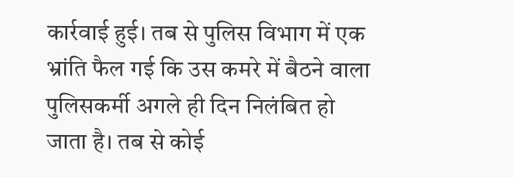कार्रवाई हुई। तब से पुलिस विभाग में एक भ्रांति फैल गई कि उस कमरे में बैठने वाला पुलिसकर्मी अगले ही दिन निलंबित हो जाता है। तब से कोई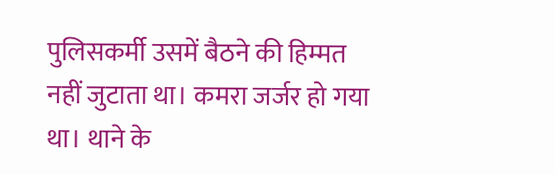पुलिसकर्मी उसमें बैठने की हिम्मत नहीं जुटाता था। कमरा जर्जर हो गया था। थाने के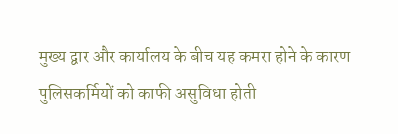मुख्य द्वार और कार्यालय के बीच यह कमरा होने के कारण पुलिसकर्मियों को काफी असुविधा होती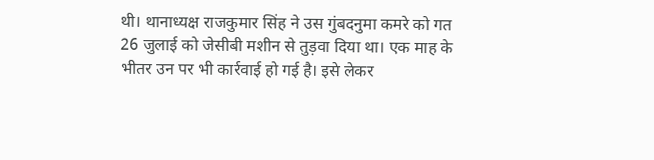थी। थानाध्यक्ष राजकुमार सिंह ने उस गुंबदनुमा कमरे को गत 26 जुलाई को जेसीबी मशीन से तुड़वा दिया था। एक माह के भीतर उन पर भी कार्रवाई हो गई है। इसे लेकर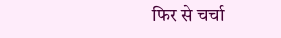फिर से चर्चा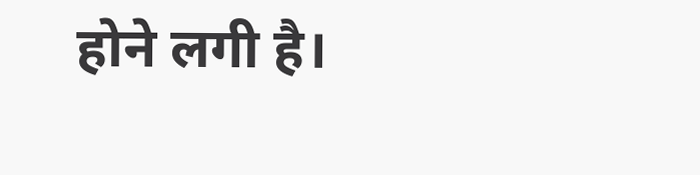होने लगी है।